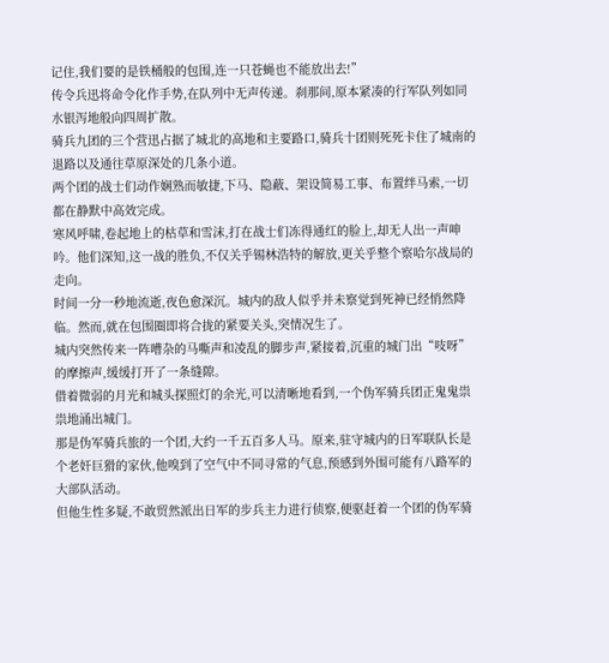记住,我们要的是铁桶般的包围,连一只苍蝇也不能放出去!”
传令兵迅将命令化作手势,在队列中无声传递。刹那间,原本紧凑的行军队列如同水银泻地般向四周扩散。
骑兵九团的三个营迅占据了城北的高地和主要路口,骑兵十团则死死卡住了城南的退路以及通往草原深处的几条小道。
两个团的战士们动作娴熟而敏捷,下马、隐蔽、架设简易工事、布置绊马索,一切都在静默中高效完成。
寒风呼啸,卷起地上的枯草和雪沫,打在战士们冻得通红的脸上,却无人出一声呻吟。他们深知,这一战的胜负,不仅关乎锡林浩特的解放,更关乎整个察哈尔战局的走向。
时间一分一秒地流逝,夜色愈深沉。城内的敌人似乎并未察觉到死神已经悄然降临。然而,就在包围圈即将合拢的紧要关头,突情况生了。
城内突然传来一阵嘈杂的马嘶声和凌乱的脚步声,紧接着,沉重的城门出“吱呀”
的摩擦声,缓缓打开了一条缝隙。
借着微弱的月光和城头探照灯的余光,可以清晰地看到,一个伪军骑兵团正鬼鬼祟祟地涌出城门。
那是伪军骑兵旅的一个团,大约一千五百多人马。原来,驻守城内的日军联队长是个老奸巨猾的家伙,他嗅到了空气中不同寻常的气息,预感到外围可能有八路军的大部队活动。
但他生性多疑,不敢贸然派出日军的步兵主力进行侦察,便驱赶着一个团的伪军骑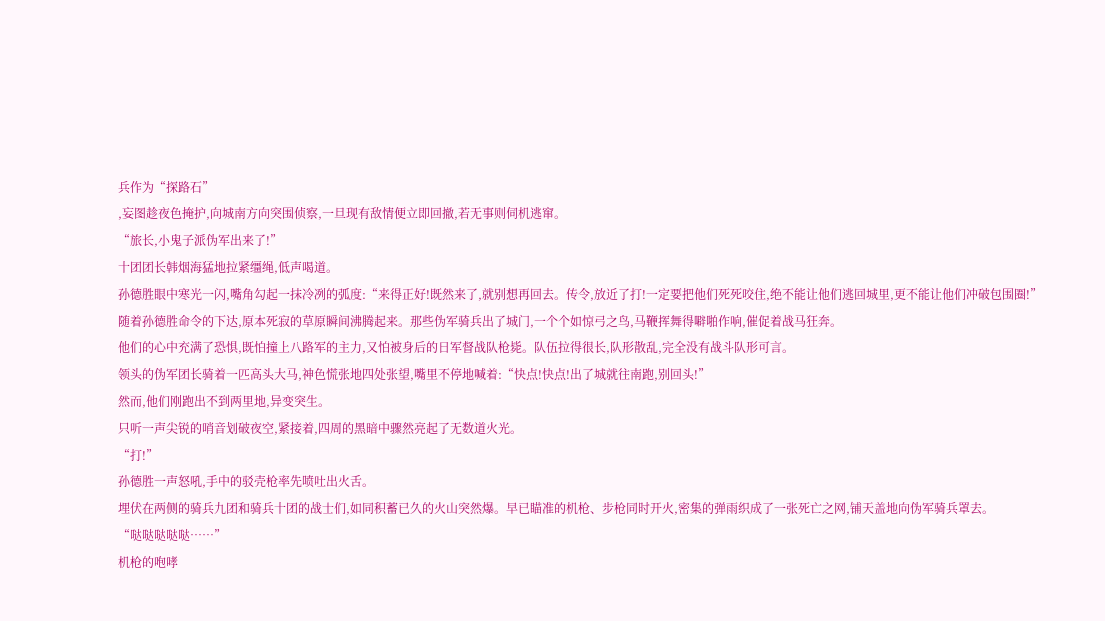兵作为“探路石”
,妄图趁夜色掩护,向城南方向突围侦察,一旦现有敌情便立即回撤,若无事则伺机逃窜。
“旅长,小鬼子派伪军出来了!”
十团团长韩烟海猛地拉紧缰绳,低声喝道。
孙德胜眼中寒光一闪,嘴角勾起一抹冷冽的弧度:“来得正好!既然来了,就别想再回去。传令,放近了打!一定要把他们死死咬住,绝不能让他们逃回城里,更不能让他们冲破包围圈!”
随着孙德胜命令的下达,原本死寂的草原瞬间沸腾起来。那些伪军骑兵出了城门,一个个如惊弓之鸟,马鞭挥舞得噼啪作响,催促着战马狂奔。
他们的心中充满了恐惧,既怕撞上八路军的主力,又怕被身后的日军督战队枪毙。队伍拉得很长,队形散乱,完全没有战斗队形可言。
领头的伪军团长骑着一匹高头大马,神色慌张地四处张望,嘴里不停地喊着:“快点!快点!出了城就往南跑,别回头!”
然而,他们刚跑出不到两里地,异变突生。
只听一声尖锐的哨音划破夜空,紧接着,四周的黑暗中骤然亮起了无数道火光。
“打!”
孙德胜一声怒吼,手中的驳壳枪率先喷吐出火舌。
埋伏在两侧的骑兵九团和骑兵十团的战士们,如同积蓄已久的火山突然爆。早已瞄准的机枪、步枪同时开火,密集的弹雨织成了一张死亡之网,铺天盖地向伪军骑兵罩去。
“哒哒哒哒哒……”
机枪的咆哮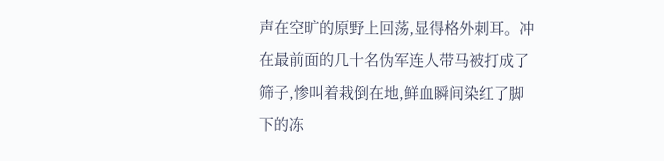声在空旷的原野上回荡,显得格外刺耳。冲在最前面的几十名伪军连人带马被打成了筛子,惨叫着栽倒在地,鲜血瞬间染红了脚下的冻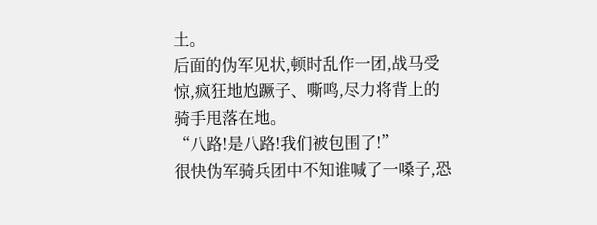土。
后面的伪军见状,顿时乱作一团,战马受惊,疯狂地尥蹶子、嘶鸣,尽力将背上的骑手甩落在地。
“八路!是八路!我们被包围了!”
很快伪军骑兵团中不知谁喊了一嗓子,恐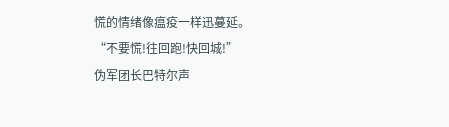慌的情绪像瘟疫一样迅蔓延。
“不要慌!往回跑!快回城!”
伪军团长巴特尔声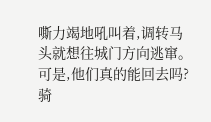嘶力竭地吼叫着,调转马头就想往城门方向逃窜。
可是,他们真的能回去吗?骑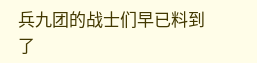兵九团的战士们早已料到了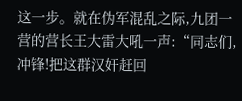这一步。就在伪军混乱之际,九团一营的营长王大雷大吼一声:“同志们,冲锋!把这群汉奸赶回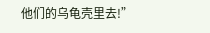他们的乌龟壳里去!”